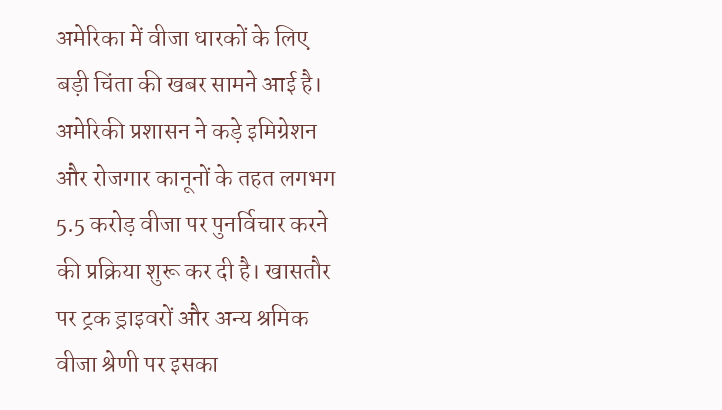अमेरिका में वीजा धारकों के लिए बड़ी चिंता की खबर सामने आई है। अमेरिकी प्रशासन ने कड़े इमिग्रेशन और रोजगार कानूनों के तहत लगभग 5.5 करोड़ वीजा पर पुनर्विचार करने की प्रक्रिया शुरू कर दी है। खासतौर पर ट्रक ड्राइवरों और अन्य श्रमिक वीजा श्रेणी पर इसका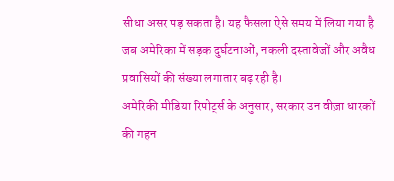सीधा असर पड़ सकता है। यह फैसला ऐसे समय में लिया गया है जब अमेरिका में सड़क दुर्घटनाओं, नकली दस्तावेजों और अवैध प्रवासियों की संख्या लगातार बढ़ रही है।
अमेरिकी मीडिया रिपोर्ट्स के अनुसार, सरकार उन वीज़ा धारकों की गहन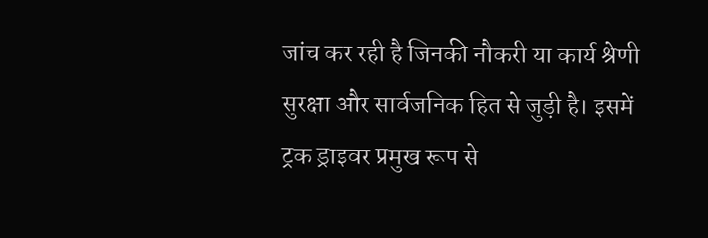जांच कर रही है जिनकी नौकरी या कार्य श्रेणी सुरक्षा और सार्वजनिक हित से जुड़ी है। इसमें ट्रक ड्राइवर प्रमुख रूप से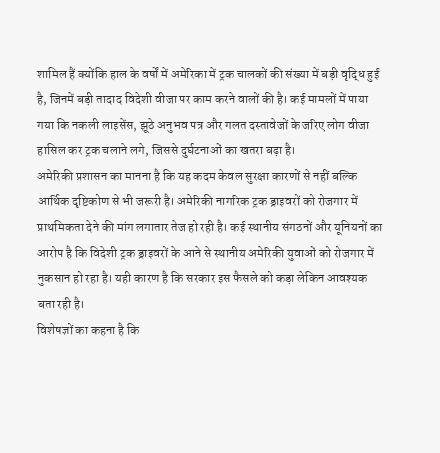शामिल हैं क्योंकि हाल के वर्षों में अमेरिका में ट्रक चालकों की संख्या में बड़ी वृद्धि हुई है, जिनमें बड़ी तादाद विदेशी वीजा पर काम करने वालों की है। कई मामलों में पाया गया कि नकली लाइसेंस, झूठे अनुभव पत्र और गलत दस्तावेजों के जरिए लोग वीजा हासिल कर ट्रक चलाने लगे, जिससे दुर्घटनाओं का खतरा बढ़ा है।
अमेरिकी प्रशासन का मानना है कि यह कदम केवल सुरक्षा कारणों से नहीं बल्कि आर्थिक दृष्टिकोण से भी जरूरी है। अमेरिकी नागरिक ट्रक ड्राइवरों को रोजगार में प्राथमिकता देने की मांग लगातार तेज हो रही है। कई स्थानीय संगठनों और यूनियनों का आरोप है कि विदेशी ट्रक ड्राइवरों के आने से स्थानीय अमेरिकी युवाओं को रोजगार में नुकसान हो रहा है। यही कारण है कि सरकार इस फैसले को कड़ा लेकिन आवश्यक बता रही है।
विशेषज्ञों का कहना है कि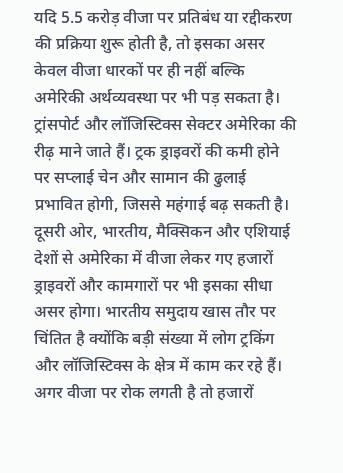यदि 5.5 करोड़ वीजा पर प्रतिबंध या रद्दीकरण की प्रक्रिया शुरू होती है, तो इसका असर केवल वीजा धारकों पर ही नहीं बल्कि अमेरिकी अर्थव्यवस्था पर भी पड़ सकता है। ट्रांसपोर्ट और लॉजिस्टिक्स सेक्टर अमेरिका की रीढ़ माने जाते हैं। ट्रक ड्राइवरों की कमी होने पर सप्लाई चेन और सामान की ढुलाई प्रभावित होगी, जिससे महंगाई बढ़ सकती है।
दूसरी ओर, भारतीय, मैक्सिकन और एशियाई देशों से अमेरिका में वीजा लेकर गए हजारों ड्राइवरों और कामगारों पर भी इसका सीधा असर होगा। भारतीय समुदाय खास तौर पर चिंतित है क्योंकि बड़ी संख्या में लोग ट्रकिंग और लॉजिस्टिक्स के क्षेत्र में काम कर रहे हैं। अगर वीजा पर रोक लगती है तो हजारों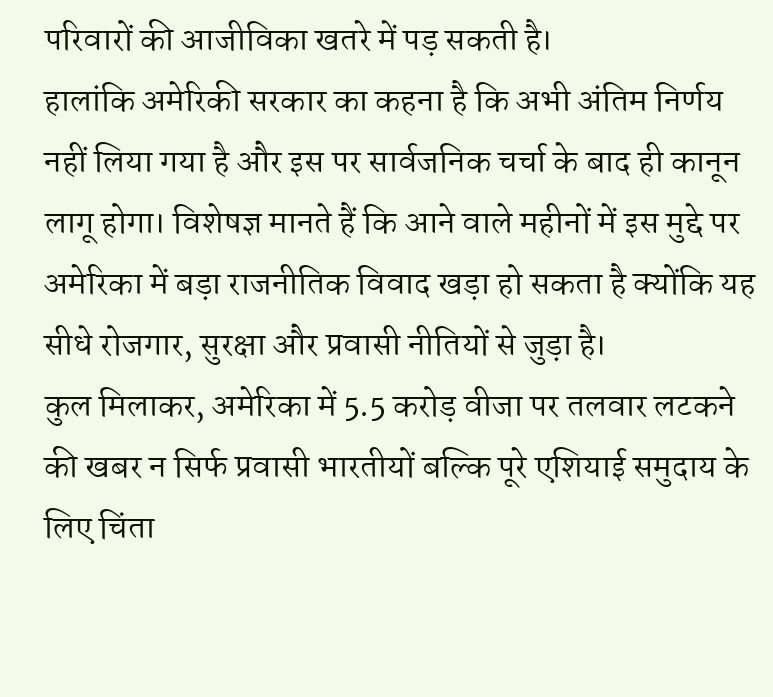परिवारों की आजीविका खतरे में पड़ सकती है।
हालांकि अमेरिकी सरकार का कहना है कि अभी अंतिम निर्णय नहीं लिया गया है और इस पर सार्वजनिक चर्चा के बाद ही कानून लागू होगा। विशेषज्ञ मानते हैं कि आने वाले महीनों में इस मुद्दे पर अमेरिका में बड़ा राजनीतिक विवाद खड़ा हो सकता है क्योंकि यह सीधे रोजगार, सुरक्षा और प्रवासी नीतियों से जुड़ा है।
कुल मिलाकर, अमेरिका में 5.5 करोड़ वीजा पर तलवार लटकने की खबर न सिर्फ प्रवासी भारतीयों बल्कि पूरे एशियाई समुदाय के लिए चिंता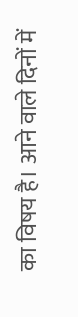का विषय है। आने वाले दिनों में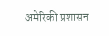अमेरिकी प्रशासन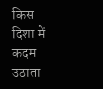किस दिशा में कदम उठाता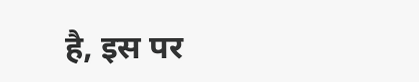है, इस पर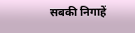सबकी निगाहें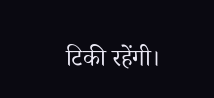टिकी रहेंगी।